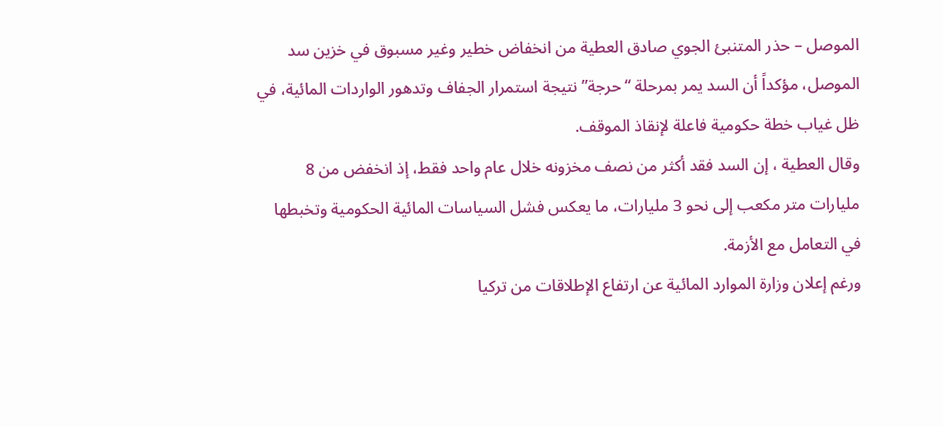الموصل – حذر المتنبئ الجوي صادق العطية من انخفاض خطير وغير مسبوق في خزين سد الموصل، مؤكداً أن السد يمر بمرحلة “حرجة” نتيجة استمرار الجفاف وتدهور الواردات المائية، في ظل غياب خطة حكومية فاعلة لإنقاذ الموقف.
وقال العطية ، إن السد فقد أكثر من نصف مخزونه خلال عام واحد فقط، إذ انخفض من 8 مليارات متر مكعب إلى نحو 3 مليارات، ما يعكس فشل السياسات المائية الحكومية وتخبطها في التعامل مع الأزمة.
ورغم إعلان وزارة الموارد المائية عن ارتفاع الإطلاقات من تركيا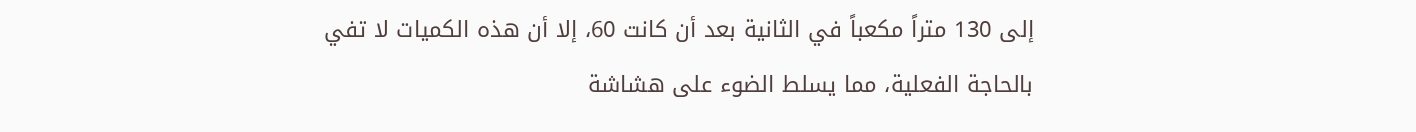إلى 130 متراً مكعباً في الثانية بعد أن كانت 60، إلا أن هذه الكميات لا تفي بالحاجة الفعلية، مما يسلط الضوء على هشاشة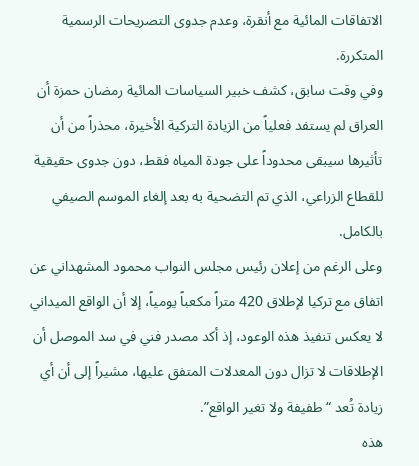الاتفاقات المائية مع أنقرة، وعدم جدوى التصريحات الرسمية المتكررة.
وفي وقت سابق، كشف خبير السياسات المائية رمضان حمزة أن العراق لم يستفد فعلياً من الزيادة التركية الأخيرة، محذراً من أن تأثيرها سيبقى محدوداً على جودة المياه فقط، دون جدوى حقيقية للقطاع الزراعي، الذي تم التضحية به بعد إلغاء الموسم الصيفي بالكامل.
وعلى الرغم من إعلان رئيس مجلس النواب محمود المشهداني عن اتفاق مع تركيا لإطلاق 420 متراً مكعباً يومياً، إلا أن الواقع الميداني لا يعكس تنفيذ هذه الوعود، إذ أكد مصدر فني في سد الموصل أن الإطلاقات لا تزال دون المعدلات المتفق عليها، مشيراً إلى أن أي زيادة تُعد “طفيفة ولا تغير الواقع”.
هذه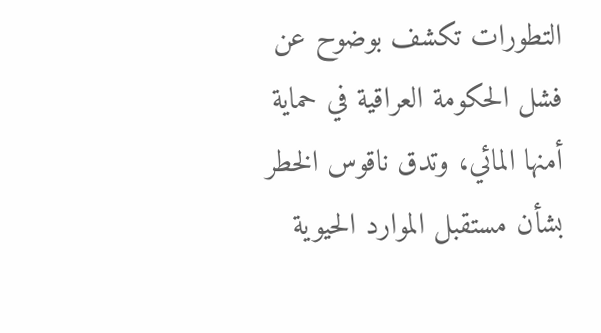التطورات تكشف بوضوح عن فشل الحكومة العراقية في حماية أمنها المائي، وتدق ناقوس الخطر بشأن مستقبل الموارد الحيوية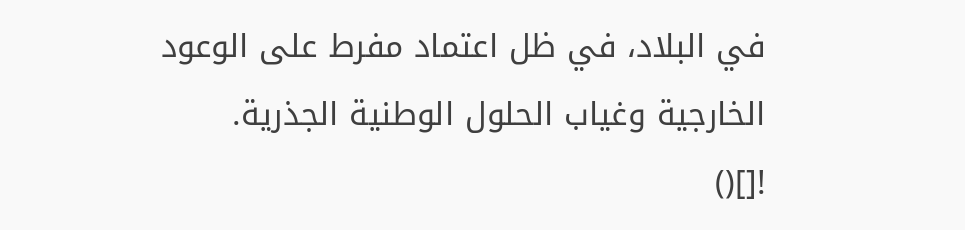في البلاد، في ظل اعتماد مفرط على الوعود الخارجية وغياب الحلول الوطنية الجذرية.
![]()